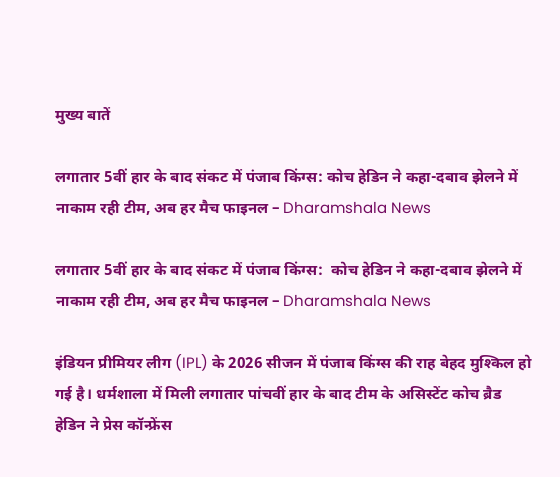मुख्य बातें

लगातार 5वीं हार के बाद संकट में पंजाब किंग्स: कोच हेडिन ने कहा-दबाव झेलने में नाकाम रही टीम, अब हर मैच फाइनल – Dharamshala News

लगातार 5वीं हार के बाद संकट में पंजाब किंग्स:  कोच हेडिन ने कहा-दबाव झेलने में नाकाम रही टीम, अब हर मैच फाइनल – Dharamshala News

इंडियन प्रीमियर लीग (IPL) के 2026 सीजन में पंजाब किंग्स की राह बेहद मुश्किल हो गई है। धर्मशाला में मिली लगातार पांचवीं हार के बाद टीम के असिस्टेंट कोच ब्रैड हेडिन ने प्रेस कॉन्फ्रेंस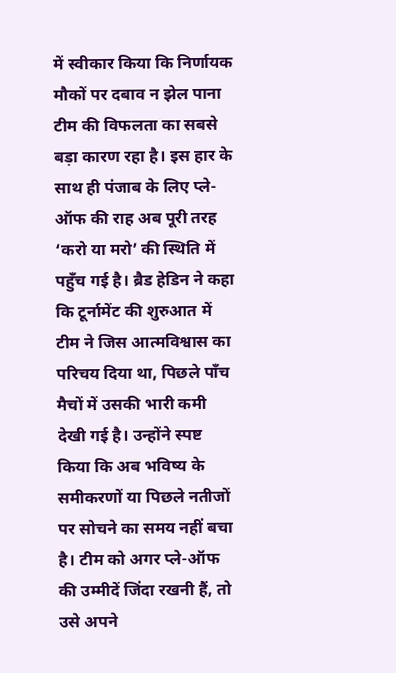में स्वीकार किया कि निर्णायक मौकों पर दबाव न झेल पाना टीम की विफलता का सबसे बड़ा कारण रहा है। इस हार के साथ ही पंजाब के लिए प्ले-ऑफ की राह अब पूरी तरह ‘करो या मरो’ की स्थिति में पहुँच गई है। ब्रैड हेडिन ने कहा कि टूर्नामेंट की शुरुआत में टीम ने जिस आत्मविश्वास का परिचय दिया था, पिछले पाँच मैचों में उसकी भारी कमी देखी गई है। उन्होंने स्पष्ट किया कि अब भविष्य के समीकरणों या पिछले नतीजों पर सोचने का समय नहीं बचा है। टीम को अगर प्ले-ऑफ की उम्मीदें जिंदा रखनी हैं, तो उसे अपने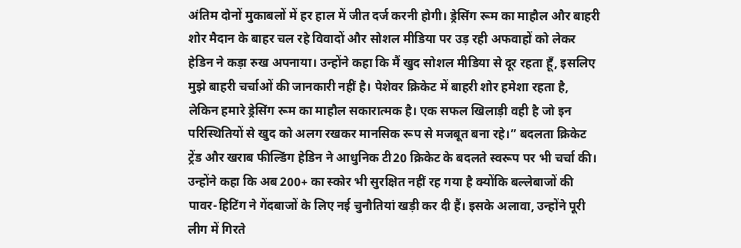अंतिम दोनों मुकाबलों में हर हाल में जीत दर्ज करनी होगी। ड्रेसिंग रूम का माहौल और बाहरी शोर मैदान के बाहर चल रहे विवादों और सोशल मीडिया पर उड़ रही अफवाहों को लेकर हेडिन ने कड़ा रुख अपनाया। उन्होंने कहा कि मैं खुद सोशल मीडिया से दूर रहता हूँ, इसलिए मुझे बाहरी चर्चाओं की जानकारी नहीं है। पेशेवर क्रिकेट में बाहरी शोर हमेशा रहता है, लेकिन हमारे ड्रेसिंग रूम का माहौल सकारात्मक है। एक सफल खिलाड़ी वही है जो इन परिस्थितियों से खुद को अलग रखकर मानसिक रूप से मजबूत बना रहे।” बदलता क्रिकेट ट्रेंड और खराब फील्डिंग हेडिन ने आधुनिक टी20 क्रिकेट के बदलते स्वरूप पर भी चर्चा की। उन्होंने कहा कि अब 200+ का स्कोर भी सुरक्षित नहीं रह गया है क्योंकि बल्लेबाजों की पावर-हिटिंग ने गेंदबाजों के लिए नई चुनौतियां खड़ी कर दी हैं। इसके अलावा, उन्होंने पूरी लीग में गिरते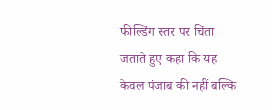फील्डिंग स्तर पर चिंता जताते हुए कहा कि यह केवल पंजाब की नहीं बल्कि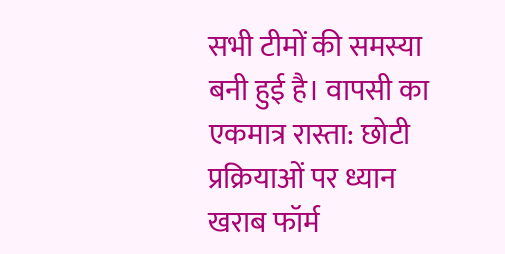सभी टीमों की समस्या बनी हुई है। वापसी का एकमात्र रास्ता: छोटी प्रक्रियाओं पर ध्यान खराब फॉर्म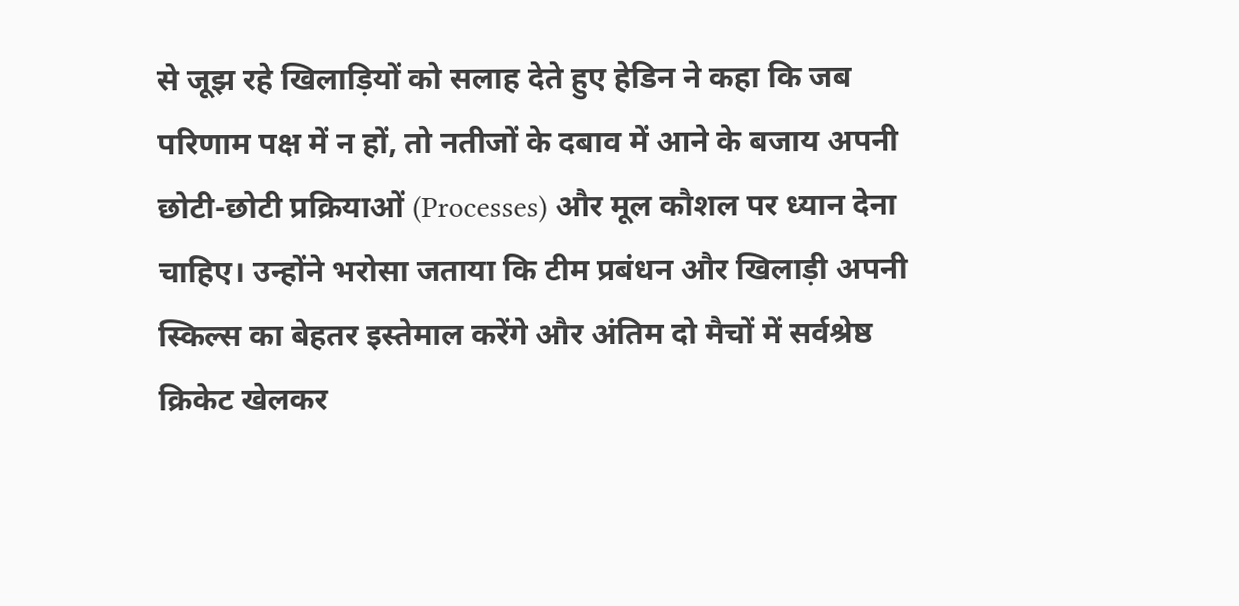से जूझ रहे खिलाड़ियों को सलाह देते हुए हेडिन ने कहा कि जब परिणाम पक्ष में न हों, तो नतीजों के दबाव में आने के बजाय अपनी छोटी-छोटी प्रक्रियाओं (Processes) और मूल कौशल पर ध्यान देना चाहिए। उन्होंने भरोसा जताया कि टीम प्रबंधन और खिलाड़ी अपनी स्किल्स का बेहतर इस्तेमाल करेंगे और अंतिम दो मैचों में सर्वश्रेष्ठ क्रिकेट खेलकर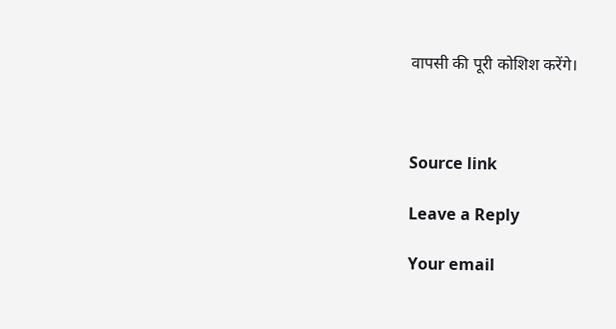वापसी की पूरी कोशिश करेंगे।



Source link

Leave a Reply

Your email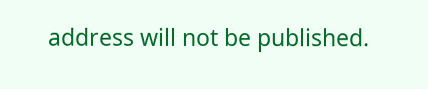address will not be published.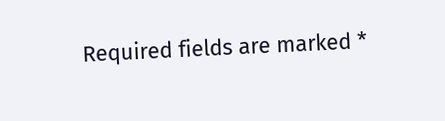Required fields are marked *